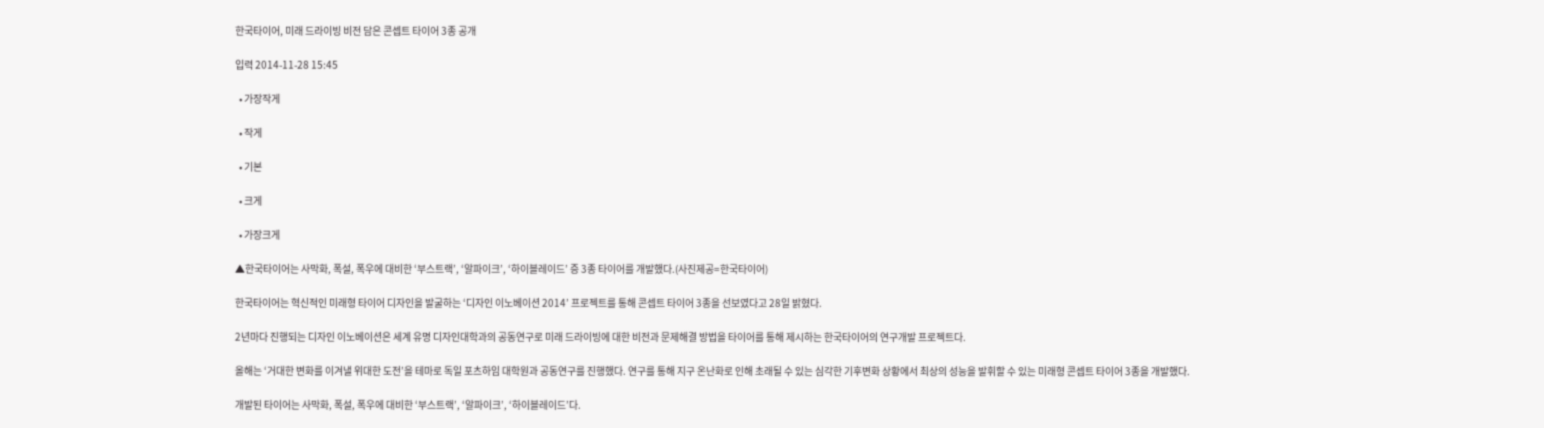한국타이어, 미래 드라이빙 비전 담은 콘셉트 타이어 3종 공개

입력 2014-11-28 15:45

  • 가장작게

  • 작게

  • 기본

  • 크게

  • 가장크게

▲한국타이어는 사막화, 폭설, 폭우에 대비한 ‘부스트랙’, ‘알파이크’, ‘하이블레이드’ 증 3종 타이어를 개발했다.(사진제공=한국타이어)

한국타이어는 혁신적인 미래형 타이어 디자인을 발굴하는 ‘디자인 이노베이션 2014’ 프로젝트를 통해 콘셉트 타이어 3종을 선보였다고 28일 밝혔다.

2년마다 진행되는 디자인 이노베이션은 세계 유명 디자인대학과의 공동연구로 미래 드라이빙에 대한 비전과 문제해결 방법을 타이어를 통해 제시하는 한국타이어의 연구개발 프로젝트다.

올해는 ‘거대한 변화를 이겨낼 위대한 도전’을 테마로 독일 포츠하임 대학원과 공동연구를 진행했다. 연구를 통해 지구 온난화로 인해 초래될 수 있는 심각한 기후변화 상황에서 최상의 성능을 발휘할 수 있는 미래형 콘셉트 타이어 3종을 개발했다.

개발된 타이어는 사막화, 폭설, 폭우에 대비한 ‘부스트랙’, ‘알파이크’, ‘하이블레이드’다.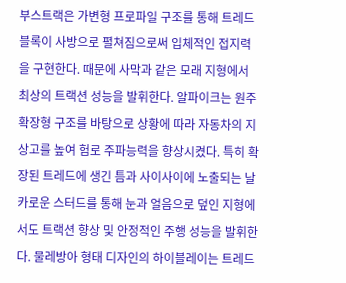부스트랙은 가변형 프로파일 구조를 통해 트레드 블록이 사방으로 펼쳐짐으로써 입체적인 접지력을 구현한다. 때문에 사막과 같은 모래 지형에서 최상의 트랙션 성능을 발휘한다. 알파이크는 원주 확장형 구조를 바탕으로 상황에 따라 자동차의 지상고를 높여 험로 주파능력을 향상시켰다. 특히 확장된 트레드에 생긴 틈과 사이사이에 노출되는 날카로운 스터드를 통해 눈과 얼음으로 덮인 지형에서도 트랙션 향상 및 안정적인 주행 성능을 발휘한다. 물레방아 형태 디자인의 하이블레이는 트레드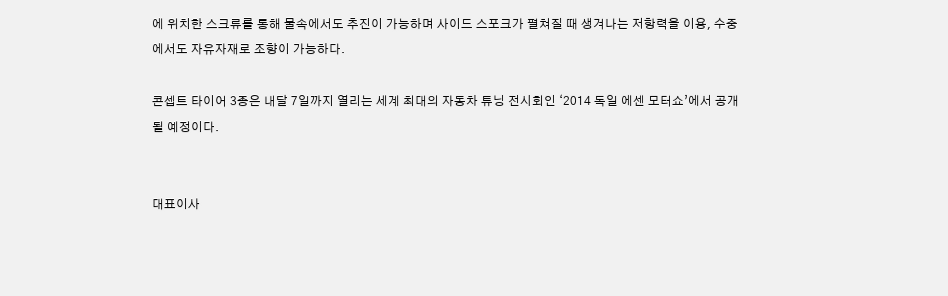에 위치한 스크류를 통해 물속에서도 추진이 가능하며 사이드 스포크가 펼쳐질 때 생겨나는 저항력을 이용, 수중에서도 자유자재로 조향이 가능하다.

콘셉트 타이어 3종은 내달 7일까지 열리는 세계 최대의 자동차 튜닝 전시회인 ‘2014 독일 에센 모터쇼’에서 공개될 예정이다.


대표이사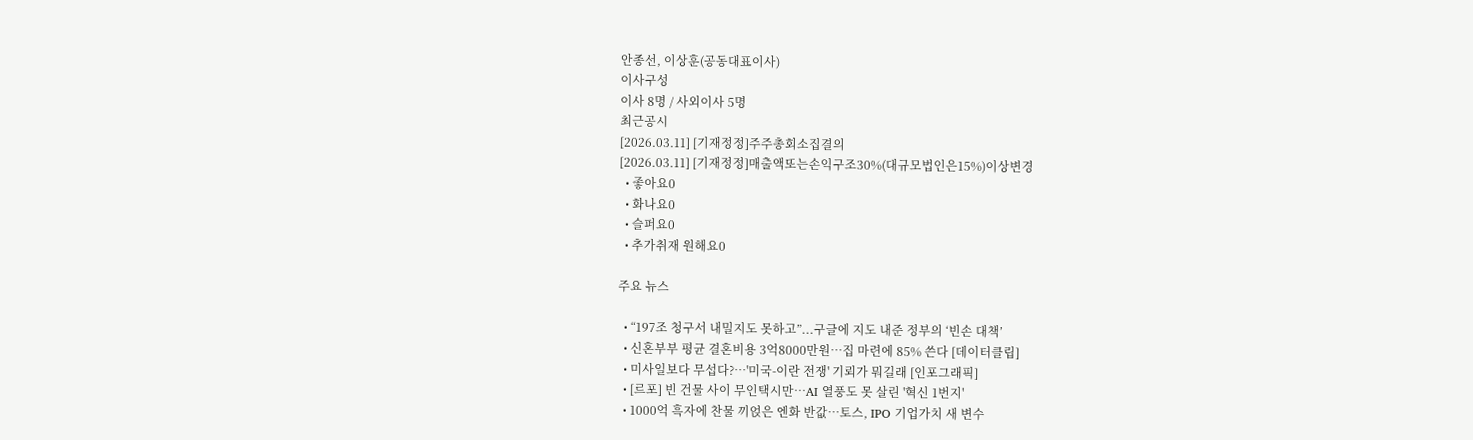안종선, 이상훈(공동대표이사)
이사구성
이사 8명 / 사외이사 5명
최근공시
[2026.03.11] [기재정정]주주총회소집결의
[2026.03.11] [기재정정]매출액또는손익구조30%(대규모법인은15%)이상변경
  • 좋아요0
  • 화나요0
  • 슬퍼요0
  • 추가취재 원해요0

주요 뉴스

  • “197조 청구서 내밀지도 못하고”...구글에 지도 내준 정부의 ‘빈손 대책’
  • 신혼부부 평균 결혼비용 3억8000만원…집 마련에 85% 쓴다 [데이터클립]
  • 미사일보다 무섭다?…'미국-이란 전쟁' 기뢰가 뭐길래 [인포그래픽]
  • [르포] 빈 건물 사이 무인택시만…AI 열풍도 못 살린 '혁신 1번지'
  • 1000억 흑자에 찬물 끼얹은 엔화 반값…토스, IPO 기업가치 새 변수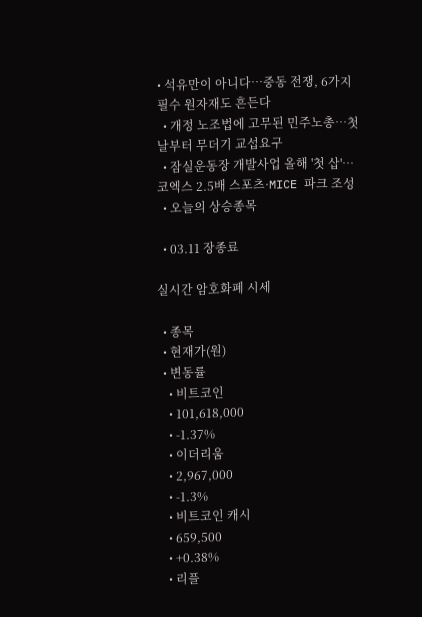• 석유만이 아니다⋯중동 전쟁, 6가지 필수 원자재도 흔든다
  • 개정 노조법에 고무된 민주노총⋯첫날부터 무더기 교섭요구
  • 잠실운동장 개발사업 올해 '첫 삽'…코엑스 2.5배 스포츠·MICE 파크 조성
  • 오늘의 상승종목

  • 03.11 장종료

실시간 암호화폐 시세

  • 종목
  • 현재가(원)
  • 변동률
    • 비트코인
    • 101,618,000
    • -1.37%
    • 이더리움
    • 2,967,000
    • -1.3%
    • 비트코인 캐시
    • 659,500
    • +0.38%
    • 리플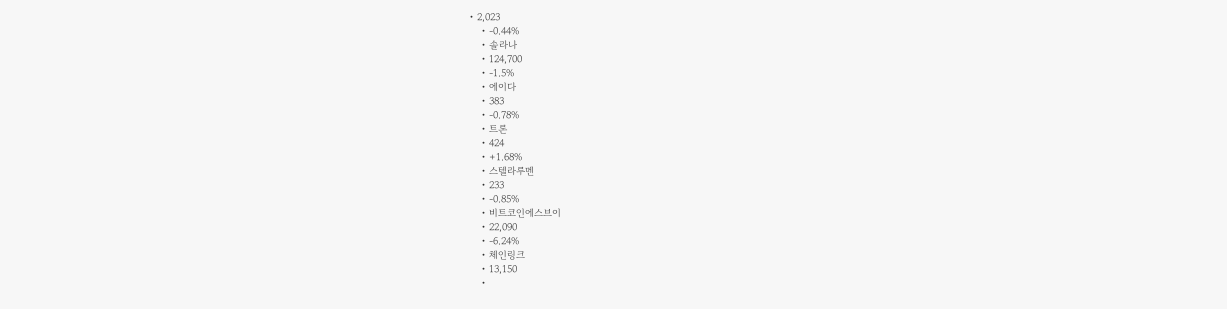• 2,023
    • -0.44%
    • 솔라나
    • 124,700
    • -1.5%
    • 에이다
    • 383
    • -0.78%
    • 트론
    • 424
    • +1.68%
    • 스텔라루멘
    • 233
    • -0.85%
    • 비트코인에스브이
    • 22,090
    • -6.24%
    • 체인링크
    • 13,150
    •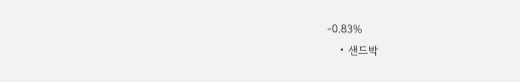-0.83%
    • 샌드박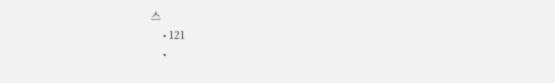스
    • 121
    •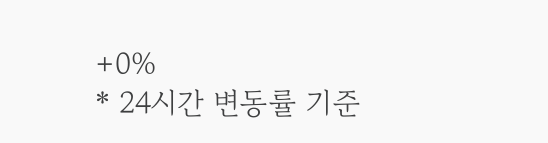+0%
* 24시간 변동률 기준